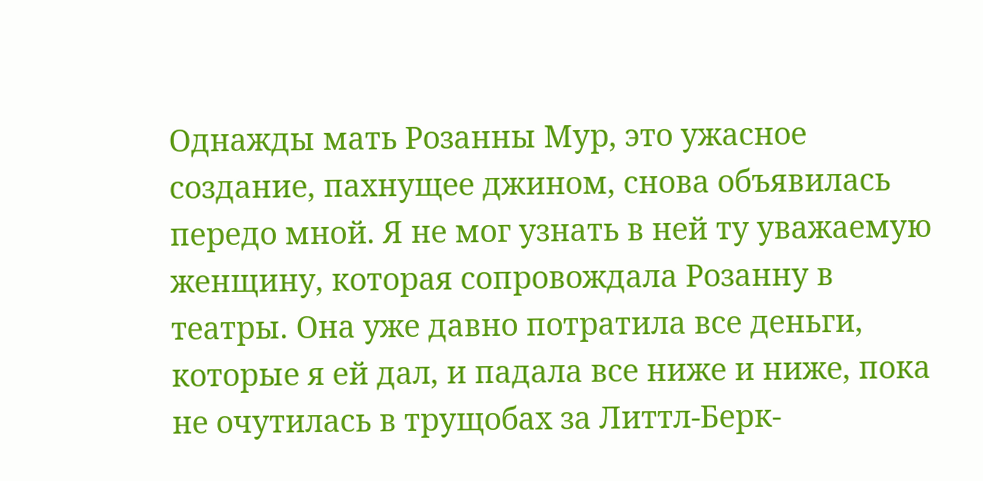Однажды мать Розанны Мур, это ужасное создание, пахнущее джином, снова объявилась передо мной. Я не мог узнать в ней ту уважаемую женщину, которая сопровождала Розанну в театры. Она уже давно потратила все деньги, которые я ей дал, и падала все ниже и ниже, пока не очутилась в трущобах за Литтл-Берк-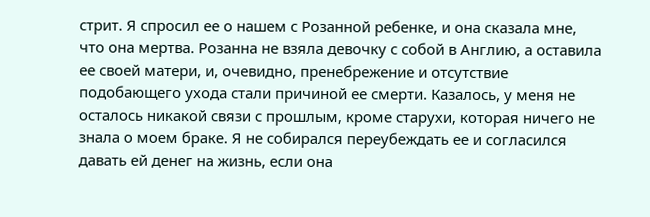стрит. Я спросил ее о нашем с Розанной ребенке, и она сказала мне, что она мертва. Розанна не взяла девочку с собой в Англию, а оставила ее своей матери, и, очевидно, пренебрежение и отсутствие подобающего ухода стали причиной ее смерти. Казалось, у меня не осталось никакой связи с прошлым, кроме старухи, которая ничего не знала о моем браке. Я не собирался переубеждать ее и согласился давать ей денег на жизнь, если она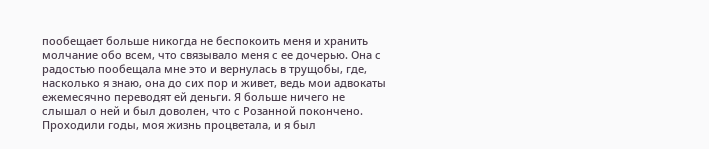пообещает больше никогда не беспокоить меня и хранить молчание обо всем, что связывало меня с ее дочерью. Она с радостью пообещала мне это и вернулась в трущобы, где, насколько я знаю, она до сих пор и живет, ведь мои адвокаты ежемесячно переводят ей деньги. Я больше ничего не слышал о ней и был доволен, что с Розанной покончено. Проходили годы, моя жизнь процветала, и я был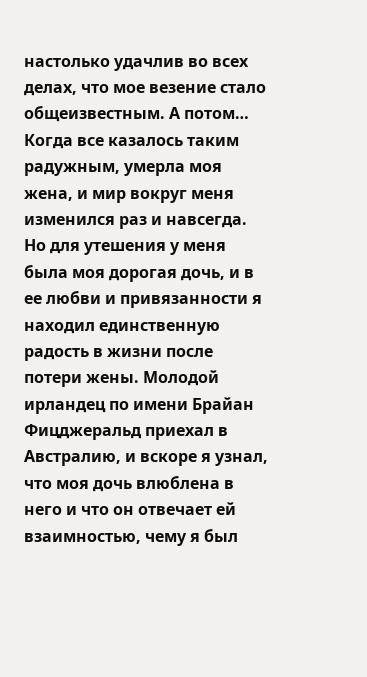настолько удачлив во всех делах, что мое везение стало общеизвестным. А потом… Когда все казалось таким радужным, умерла моя жена, и мир вокруг меня изменился раз и навсегда. Но для утешения у меня была моя дорогая дочь, и в ее любви и привязанности я находил единственную радость в жизни после потери жены. Молодой ирландец по имени Брайан Фицджеральд приехал в Австралию, и вскоре я узнал, что моя дочь влюблена в него и что он отвечает ей взаимностью, чему я был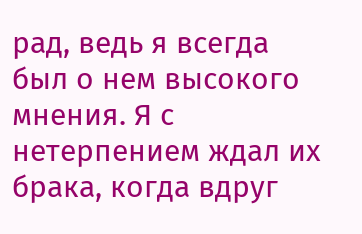рад, ведь я всегда был о нем высокого мнения. Я с нетерпением ждал их брака, когда вдруг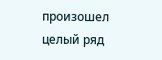произошел целый ряд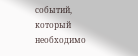событий, который необходимо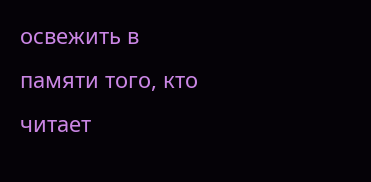освежить в памяти того, кто читает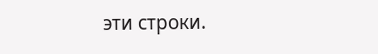эти строки.